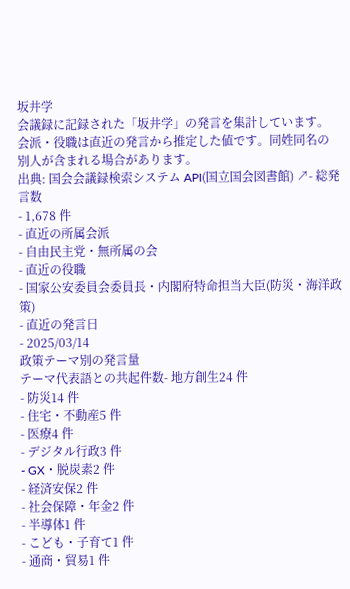坂井学
会議録に記録された「坂井学」の発言を集計しています。会派・役職は直近の発言から推定した値です。同姓同名の別人が含まれる場合があります。
出典: 国会会議録検索システム API(国立国会図書館) ↗- 総発言数
- 1,678 件
- 直近の所属会派
- 自由民主党・無所属の会
- 直近の役職
- 国家公安委員会委員長・内閣府特命担当大臣(防災・海洋政策)
- 直近の発言日
- 2025/03/14
政策テーマ別の発言量
テーマ代表語との共起件数- 地方創生24 件
- 防災14 件
- 住宅・不動産5 件
- 医療4 件
- デジタル行政3 件
- GX・脱炭素2 件
- 経済安保2 件
- 社会保障・年金2 件
- 半導体1 件
- こども・子育て1 件
- 通商・貿易1 件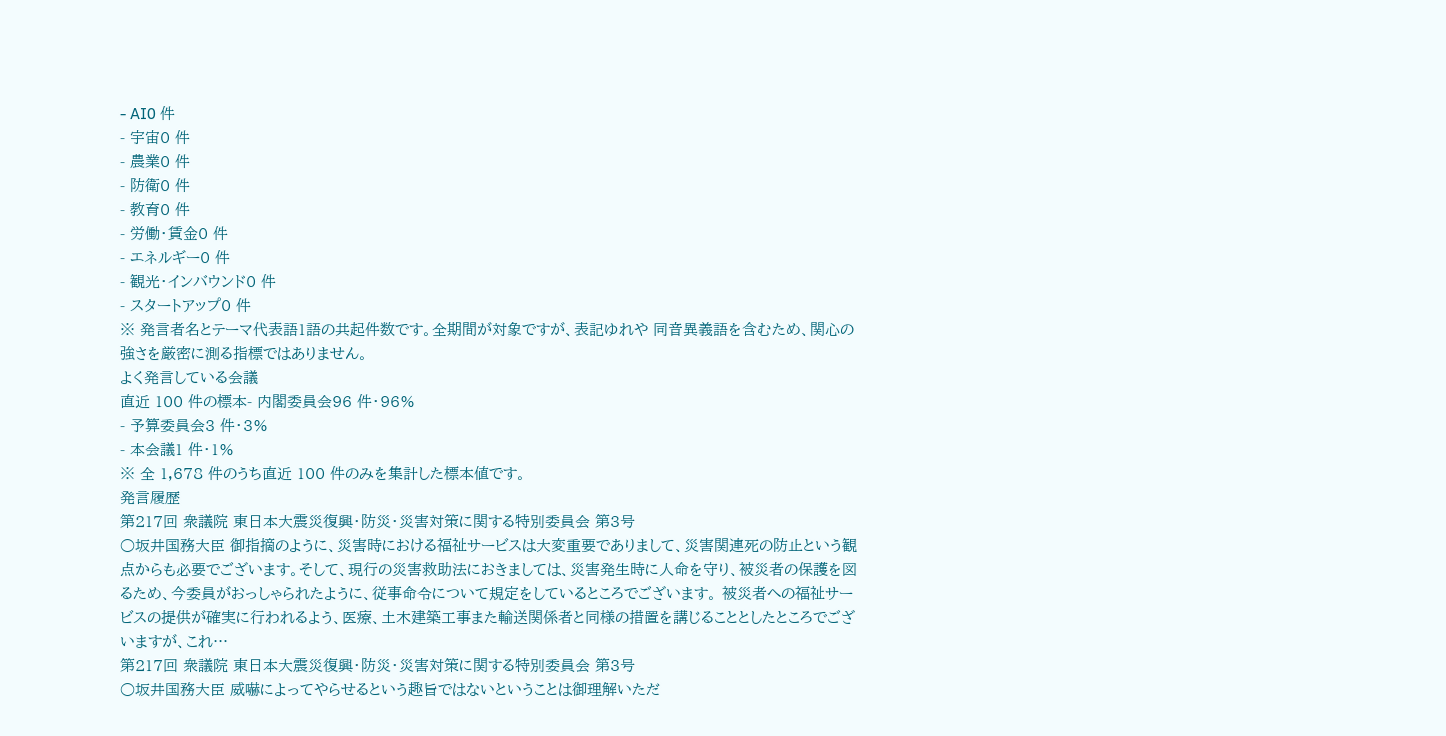- AI0 件
- 宇宙0 件
- 農業0 件
- 防衛0 件
- 教育0 件
- 労働・賃金0 件
- エネルギー0 件
- 観光・インバウンド0 件
- スタートアップ0 件
※ 発言者名とテーマ代表語1語の共起件数です。全期間が対象ですが、表記ゆれや 同音異義語を含むため、関心の強さを厳密に測る指標ではありません。
よく発言している会議
直近 100 件の標本- 内閣委員会96 件・96%
- 予算委員会3 件・3%
- 本会議1 件・1%
※ 全 1,678 件のうち直近 100 件のみを集計した標本値です。
発言履歴
第217回 衆議院 東日本大震災復興・防災・災害対策に関する特別委員会 第3号
○坂井国務大臣 御指摘のように、災害時における福祉サービスは大変重要でありまして、災害関連死の防止という観点からも必要でございます。そして、現行の災害救助法におきましては、災害発生時に人命を守り、被災者の保護を図るため、今委員がおっしゃられたように、従事命令について規定をしているところでございます。 被災者への福祉サービスの提供が確実に行われるよう、医療、土木建築工事また輸送関係者と同様の措置を講じることとしたところでございますが、これ…
第217回 衆議院 東日本大震災復興・防災・災害対策に関する特別委員会 第3号
○坂井国務大臣 威嚇によってやらせるという趣旨ではないということは御理解いただ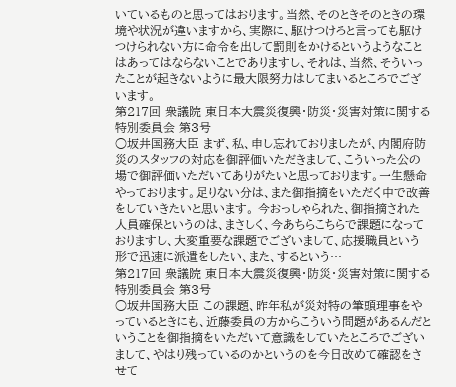いているものと思ってはおります。当然、そのときそのときの環境や状況が違いますから、実際に、駆けつけろと言っても駆けつけられない方に命令を出して罰則をかけるというようなことはあってはならないことでありますし、それは、当然、そういったことが起きないように最大限努力はしてまいるところでございます。
第217回 衆議院 東日本大震災復興・防災・災害対策に関する特別委員会 第3号
○坂井国務大臣 まず、私、申し忘れておりましたが、内閣府防災のスタッフの対応を御評価いただきまして、こういった公の場で御評価いただいてありがたいと思っております。一生懸命やっております。足りない分は、また御指摘をいただく中で改善をしていきたいと思います。 今おっしゃられた、御指摘された人員確保というのは、まさしく、今あちらこちらで課題になっておりますし、大変重要な課題でございまして、応援職員という形で迅速に派遣をしたい、また、するという…
第217回 衆議院 東日本大震災復興・防災・災害対策に関する特別委員会 第3号
○坂井国務大臣 この課題、昨年私が災対特の筆頭理事をやっているときにも、近藤委員の方からこういう問題があるんだということを御指摘をいただいて意識をしていたところでございまして、やはり残っているのかというのを今日改めて確認をさせて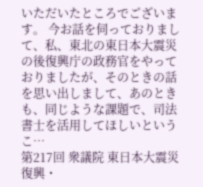いただいたところでございます。 今お話を伺っておりまして、私、東北の東日本大震災の後復興庁の政務官をやっておりましたが、そのときの話を思い出しまして、あのときも、同じような課題で、司法書士を活用してほしいというこ…
第217回 衆議院 東日本大震災復興・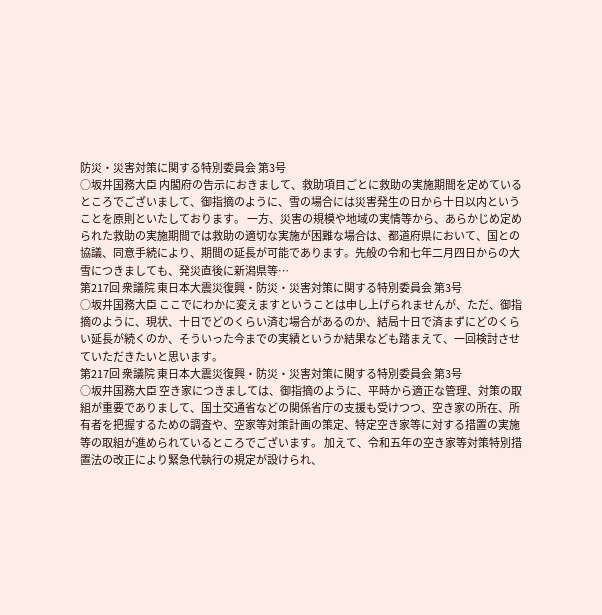防災・災害対策に関する特別委員会 第3号
○坂井国務大臣 内閣府の告示におきまして、救助項目ごとに救助の実施期間を定めているところでございまして、御指摘のように、雪の場合には災害発生の日から十日以内ということを原則といたしております。 一方、災害の規模や地域の実情等から、あらかじめ定められた救助の実施期間では救助の適切な実施が困難な場合は、都道府県において、国との協議、同意手続により、期間の延長が可能であります。先般の令和七年二月四日からの大雪につきましても、発災直後に新潟県等…
第217回 衆議院 東日本大震災復興・防災・災害対策に関する特別委員会 第3号
○坂井国務大臣 ここでにわかに変えますということは申し上げられませんが、ただ、御指摘のように、現状、十日でどのくらい済む場合があるのか、結局十日で済まずにどのくらい延長が続くのか、そういった今までの実績というか結果なども踏まえて、一回検討させていただきたいと思います。
第217回 衆議院 東日本大震災復興・防災・災害対策に関する特別委員会 第3号
○坂井国務大臣 空き家につきましては、御指摘のように、平時から適正な管理、対策の取組が重要でありまして、国土交通省などの関係省庁の支援も受けつつ、空き家の所在、所有者を把握するための調査や、空家等対策計画の策定、特定空き家等に対する措置の実施等の取組が進められているところでございます。 加えて、令和五年の空き家等対策特別措置法の改正により緊急代執行の規定が設けられ、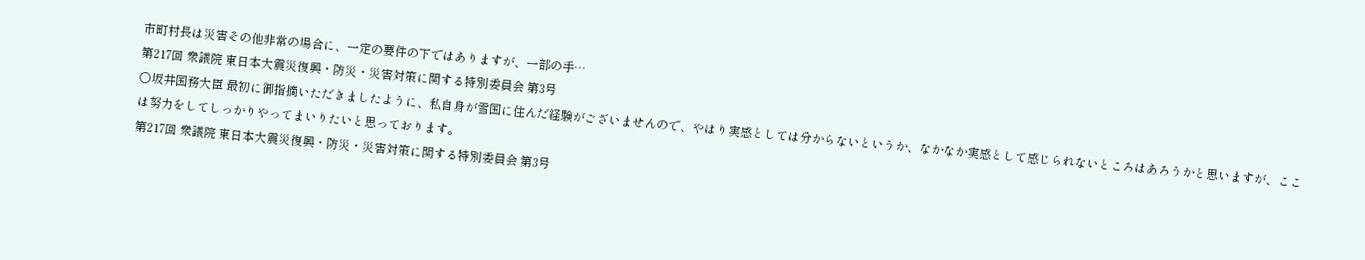市町村長は災害その他非常の場合に、一定の要件の下ではありますが、一部の手…
第217回 衆議院 東日本大震災復興・防災・災害対策に関する特別委員会 第3号
○坂井国務大臣 最初に御指摘いただきましたように、私自身が雪国に住んだ経験がございませんので、やはり実感としては分からないというか、なかなか実感として感じられないところはあろうかと思いますが、ここは努力をしてしっかりやってまいりたいと思っております。
第217回 衆議院 東日本大震災復興・防災・災害対策に関する特別委員会 第3号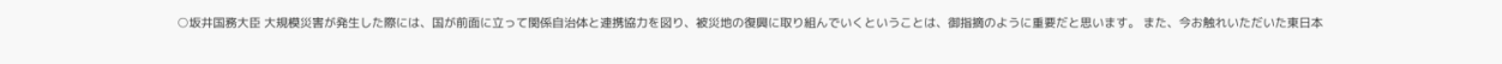○坂井国務大臣 大規模災害が発生した際には、国が前面に立って関係自治体と連携協力を図り、被災地の復興に取り組んでいくということは、御指摘のように重要だと思います。 また、今お触れいただいた東日本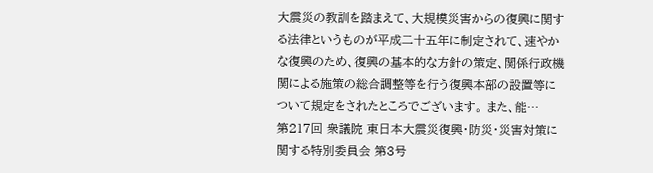大震災の教訓を踏まえて、大規模災害からの復興に関する法律というものが平成二十五年に制定されて、速やかな復興のため、復興の基本的な方針の策定、関係行政機関による施策の総合調整等を行う復興本部の設置等について規定をされたところでございます。 また、能…
第217回 衆議院 東日本大震災復興・防災・災害対策に関する特別委員会 第3号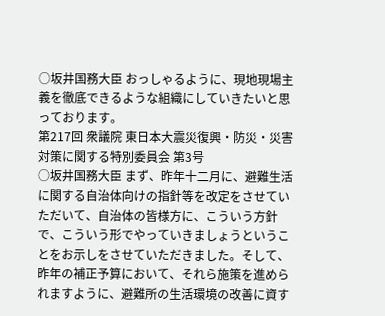○坂井国務大臣 おっしゃるように、現地現場主義を徹底できるような組織にしていきたいと思っております。
第217回 衆議院 東日本大震災復興・防災・災害対策に関する特別委員会 第3号
○坂井国務大臣 まず、昨年十二月に、避難生活に関する自治体向けの指針等を改定をさせていただいて、自治体の皆様方に、こういう方針で、こういう形でやっていきましょうということをお示しをさせていただきました。そして、昨年の補正予算において、それら施策を進められますように、避難所の生活環境の改善に資す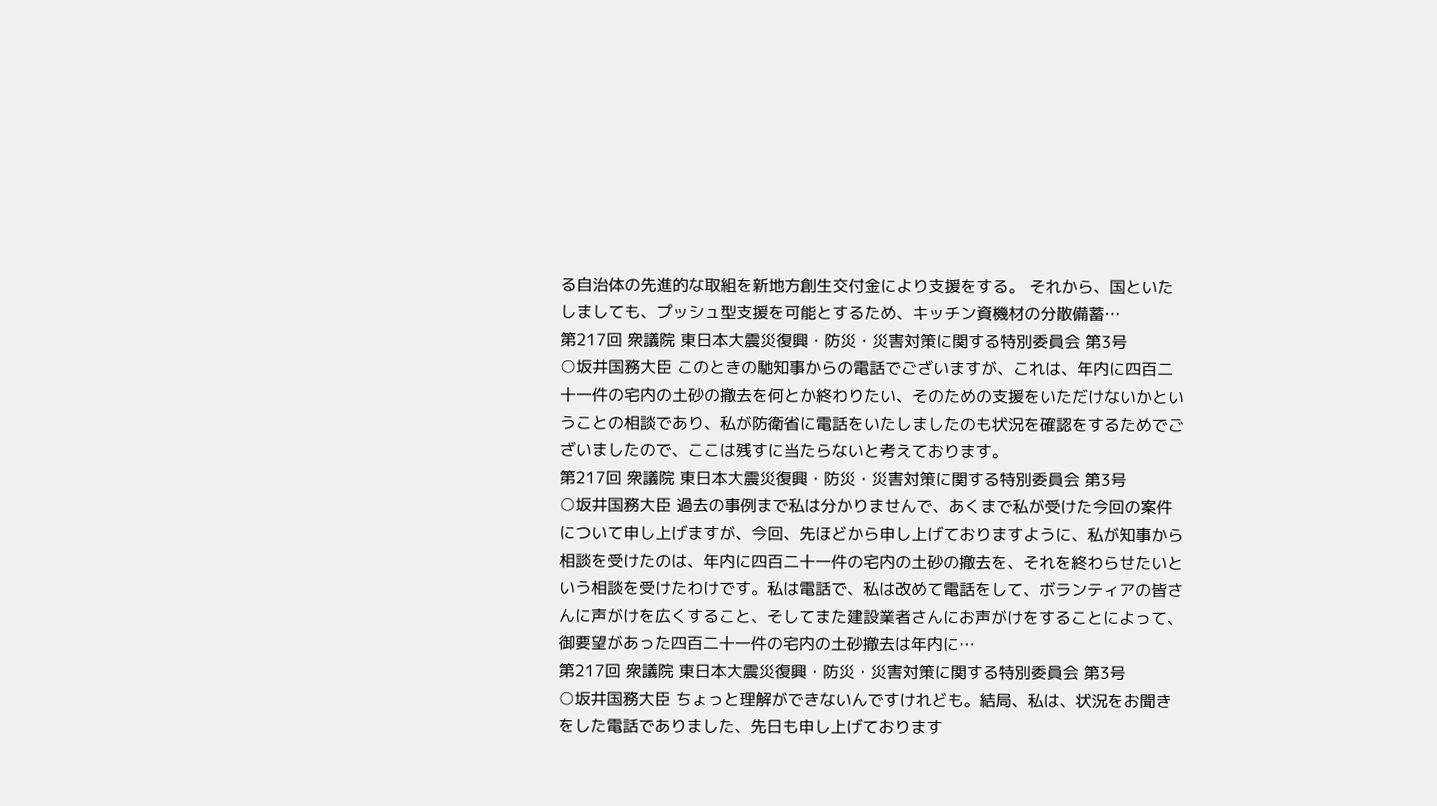る自治体の先進的な取組を新地方創生交付金により支援をする。 それから、国といたしましても、プッシュ型支援を可能とするため、キッチン資機材の分散備蓄…
第217回 衆議院 東日本大震災復興・防災・災害対策に関する特別委員会 第3号
○坂井国務大臣 このときの馳知事からの電話でございますが、これは、年内に四百二十一件の宅内の土砂の撤去を何とか終わりたい、そのための支援をいただけないかということの相談であり、私が防衛省に電話をいたしましたのも状況を確認をするためでございましたので、ここは残すに当たらないと考えております。
第217回 衆議院 東日本大震災復興・防災・災害対策に関する特別委員会 第3号
○坂井国務大臣 過去の事例まで私は分かりませんで、あくまで私が受けた今回の案件について申し上げますが、今回、先ほどから申し上げておりますように、私が知事から相談を受けたのは、年内に四百二十一件の宅内の土砂の撤去を、それを終わらせたいという相談を受けたわけです。私は電話で、私は改めて電話をして、ボランティアの皆さんに声がけを広くすること、そしてまた建設業者さんにお声がけをすることによって、御要望があった四百二十一件の宅内の土砂撤去は年内に…
第217回 衆議院 東日本大震災復興・防災・災害対策に関する特別委員会 第3号
○坂井国務大臣 ちょっと理解ができないんですけれども。結局、私は、状況をお聞きをした電話でありました、先日も申し上げております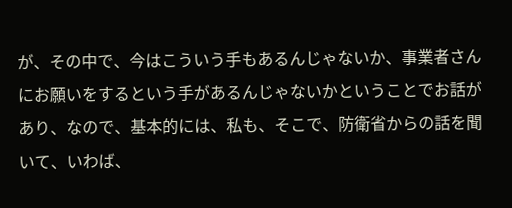が、その中で、今はこういう手もあるんじゃないか、事業者さんにお願いをするという手があるんじゃないかということでお話があり、なので、基本的には、私も、そこで、防衛省からの話を聞いて、いわば、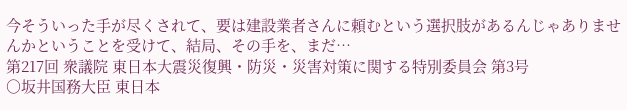今そういった手が尽くされて、要は建設業者さんに頼むという選択肢があるんじゃありませんかということを受けて、結局、その手を、まだ…
第217回 衆議院 東日本大震災復興・防災・災害対策に関する特別委員会 第3号
○坂井国務大臣 東日本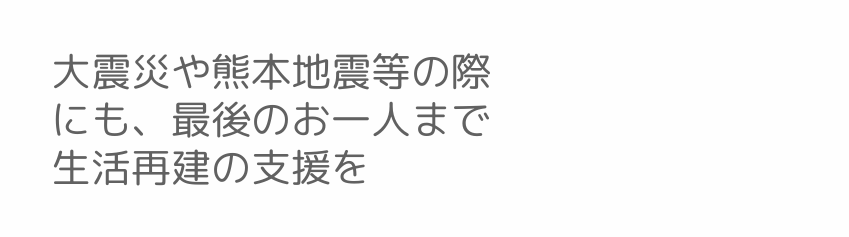大震災や熊本地震等の際にも、最後のお一人まで生活再建の支援を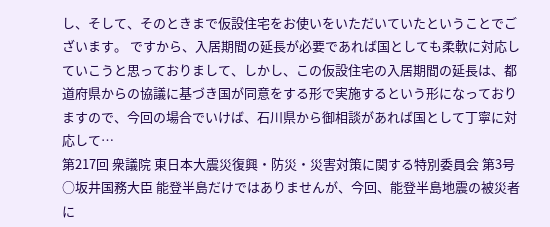し、そして、そのときまで仮設住宅をお使いをいただいていたということでございます。 ですから、入居期間の延長が必要であれば国としても柔軟に対応していこうと思っておりまして、しかし、この仮設住宅の入居期間の延長は、都道府県からの協議に基づき国が同意をする形で実施するという形になっておりますので、今回の場合でいけば、石川県から御相談があれば国として丁寧に対応して…
第217回 衆議院 東日本大震災復興・防災・災害対策に関する特別委員会 第3号
○坂井国務大臣 能登半島だけではありませんが、今回、能登半島地震の被災者に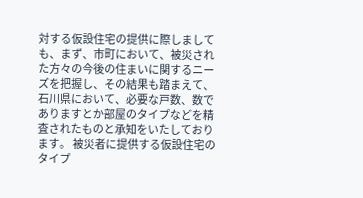対する仮設住宅の提供に際しましても、まず、市町において、被災された方々の今後の住まいに関するニーズを把握し、その結果も踏まえて、石川県において、必要な戸数、数でありますとか部屋のタイプなどを精査されたものと承知をいたしております。 被災者に提供する仮設住宅のタイプ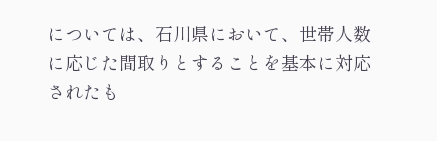については、石川県において、世帯人数に応じた間取りとすることを基本に対応されたも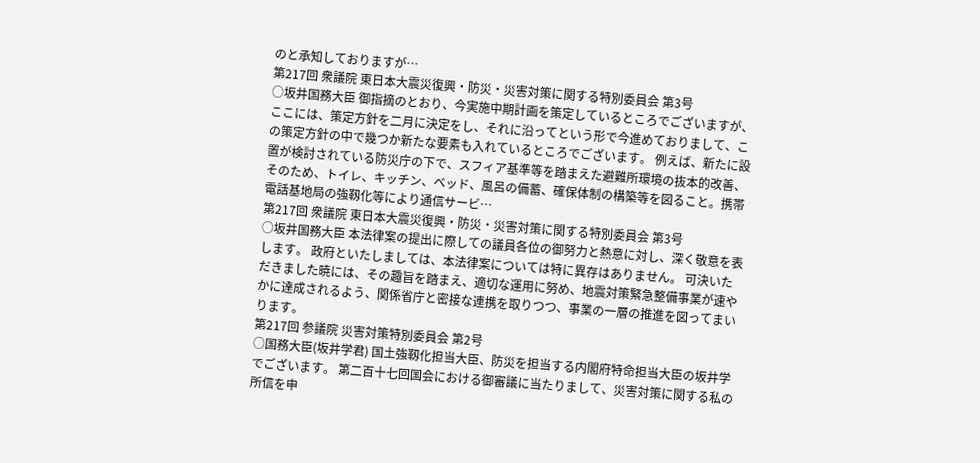のと承知しておりますが…
第217回 衆議院 東日本大震災復興・防災・災害対策に関する特別委員会 第3号
○坂井国務大臣 御指摘のとおり、今実施中期計画を策定しているところでございますが、ここには、策定方針を二月に決定をし、それに沿ってという形で今進めておりまして、この策定方針の中で幾つか新たな要素も入れているところでございます。 例えば、新たに設置が検討されている防災庁の下で、スフィア基準等を踏まえた避難所環境の抜本的改善、そのため、トイレ、キッチン、ベッド、風呂の備蓄、確保体制の構築等を図ること。携帯電話基地局の強靱化等により通信サービ…
第217回 衆議院 東日本大震災復興・防災・災害対策に関する特別委員会 第3号
○坂井国務大臣 本法律案の提出に際しての議員各位の御努力と熱意に対し、深く敬意を表します。 政府といたしましては、本法律案については特に異存はありません。 可決いただきました暁には、その趣旨を踏まえ、適切な運用に努め、地震対策緊急整備事業が速やかに達成されるよう、関係省庁と密接な連携を取りつつ、事業の一層の推進を図ってまいります。
第217回 参議院 災害対策特別委員会 第2号
○国務大臣(坂井学君) 国土強靱化担当大臣、防災を担当する内閣府特命担当大臣の坂井学でございます。 第二百十七回国会における御審議に当たりまして、災害対策に関する私の所信を申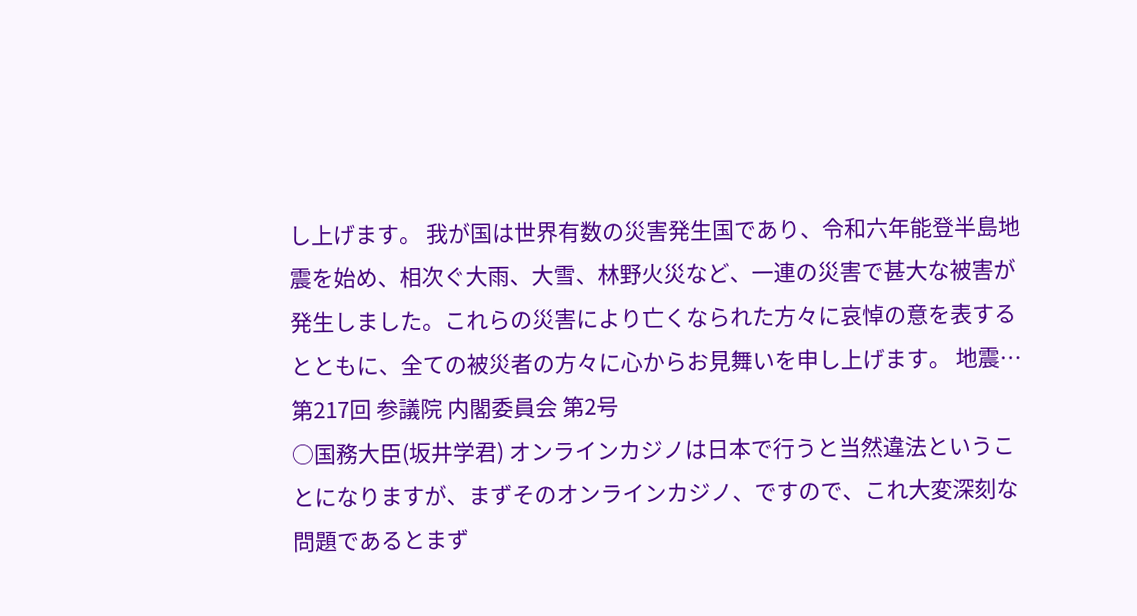し上げます。 我が国は世界有数の災害発生国であり、令和六年能登半島地震を始め、相次ぐ大雨、大雪、林野火災など、一連の災害で甚大な被害が発生しました。これらの災害により亡くなられた方々に哀悼の意を表するとともに、全ての被災者の方々に心からお見舞いを申し上げます。 地震…
第217回 参議院 内閣委員会 第2号
○国務大臣(坂井学君) オンラインカジノは日本で行うと当然違法ということになりますが、まずそのオンラインカジノ、ですので、これ大変深刻な問題であるとまず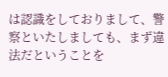は認識をしておりまして、警察といたしましても、まず違法だということを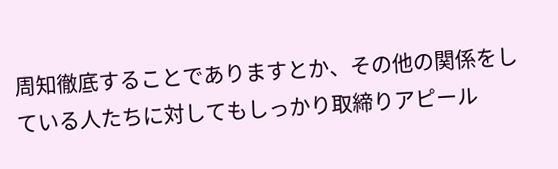周知徹底することでありますとか、その他の関係をしている人たちに対してもしっかり取締りアピール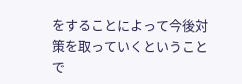をすることによって今後対策を取っていくということで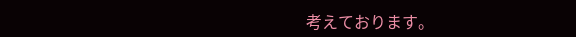考えております。